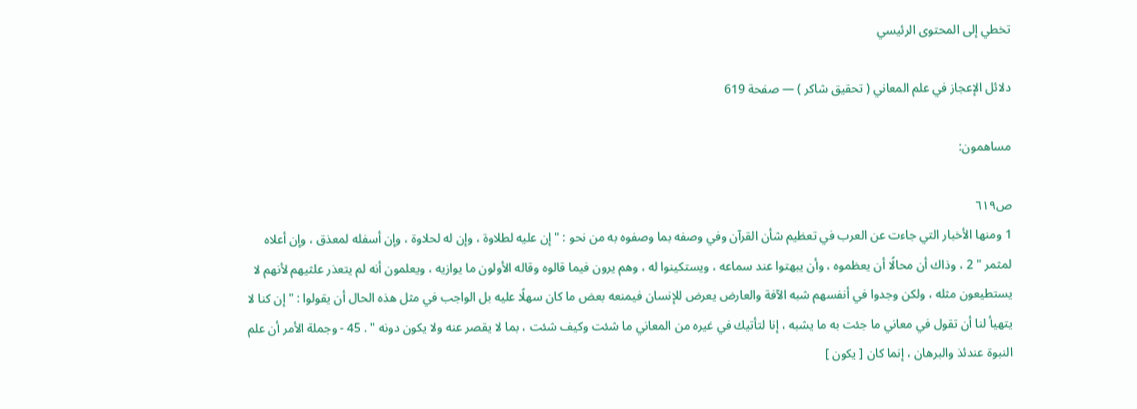تخطي إلى المحتوى الرئيسي

دلائل الإعجاز في علم المعاني ( تحقيق شاكر ) — صفحة 619

مساهمون:

ص٦١٩
1 ومنها الأخبار التي جاءت عن العرب في تعظيم شأن القرآن وفي وصفه بما وصفوه به من نحو : " إن عليه لطلاوة ، وإن له لحلاوة ، وإن أسفله لمعذق ، وإن أعلاه لمثمر " 2 ، وذاك أن محالًا أن يعظموه ، وأن يبهتوا عند سماعه ، ويستكينوا له ، وهم يرون فيما قالوه وقاله الأولون ما يوازيه ، ويعلمون أنه لم يتعذر علثيهم لأنهم لا يستطيعون مثله ، ولكن وجدوا في أنفسهم شبه الآفة والعارض يعرض للإنسان فيمنعه بعض ما كان سهلًا عليه بل الواجب في مثل هذه الحال أن يقولوا : " إن كنا لا يتهيأ لنا أن تقول في معاني ما جئت به ما يشبه ، إنا لتأتيك في غيره من المعاني ما شئت وكيف شئت ، بما لا يقصر عنه ولا يكون دونه " . 45 - وجملة الأمر أن علم النبوة عندئذ والبرهان ، إنما كان [ يكون ]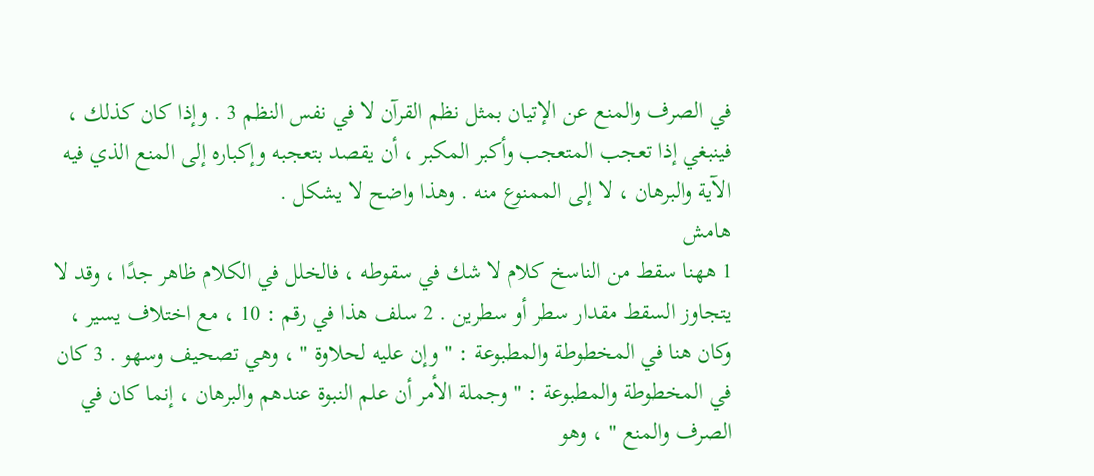في الصرف والمنع عن الإتيان بمثل نظم القرآن لا في نفس النظم 3 . وإذا كان كذلك ، فينبغي إذا تعجب المتعجب وأكبر المكبر ، أن يقصد بتعجبه وإكباره إلى المنع الذي فيه الآية والبرهان ، لا إلى الممنوع منه . وهذا واضح لا يشكل .
هامش
1 ههنا سقط من الناسخ كلام لا شك في سقوطه ، فالخلل في الكلام ظاهر جدًا ، وقد لا يتجاوز السقط مقدار سطر أو سطرين . 2 سلف هذا في رقم : 10 ، مع اختلاف يسير ، وكان هنا في المخطوطة والمطبوعة : " وإن عليه لحلاوة " ، وهي تصحيف وسهو . 3 كان في المخطوطة والمطبوعة : " وجملة الأمر أن علم النبوة عندهم والبرهان ، إنما كان في الصرف والمنع " ، وهو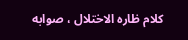كلام ظاره الاختلال ، صوابه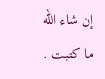إن شاء الله ما كتبت .